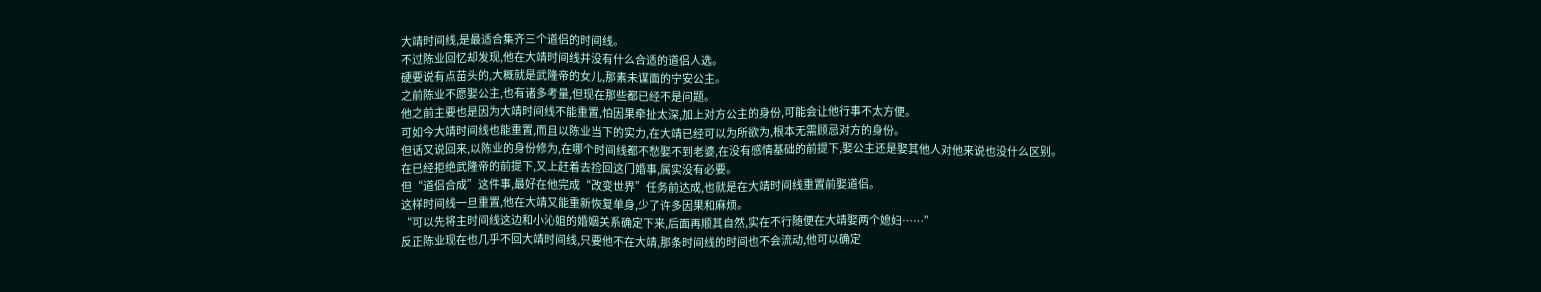大靖时间线,是最适合集齐三个道侣的时间线。
不过陈业回忆却发现,他在大靖时间线并没有什么合适的道侣人选。
硬要说有点苗头的,大概就是武隆帝的女儿,那素未谋面的宁安公主。
之前陈业不愿娶公主,也有诸多考量,但现在那些都已经不是问题。
他之前主要也是因为大靖时间线不能重置,怕因果牵扯太深,加上对方公主的身份,可能会让他行事不太方便。
可如今大靖时间线也能重置,而且以陈业当下的实力,在大靖已经可以为所欲为,根本无需顾忌对方的身份。
但话又说回来,以陈业的身份修为,在哪个时间线都不愁娶不到老婆,在没有感情基础的前提下,娶公主还是娶其他人对他来说也没什么区别。
在已经拒绝武隆帝的前提下,又上赶着去捡回这门婚事,属实没有必要。
但“道侣合成”这件事,最好在他完成“改变世界”任务前达成,也就是在大靖时间线重置前娶道侣。
这样时间线一旦重置,他在大靖又能重新恢复单身,少了许多因果和麻烦。
“可以先将主时间线这边和小沁姐的婚姻关系确定下来,后面再顺其自然,实在不行随便在大靖娶两个媳妇……”
反正陈业现在也几乎不回大靖时间线,只要他不在大靖,那条时间线的时间也不会流动,他可以确定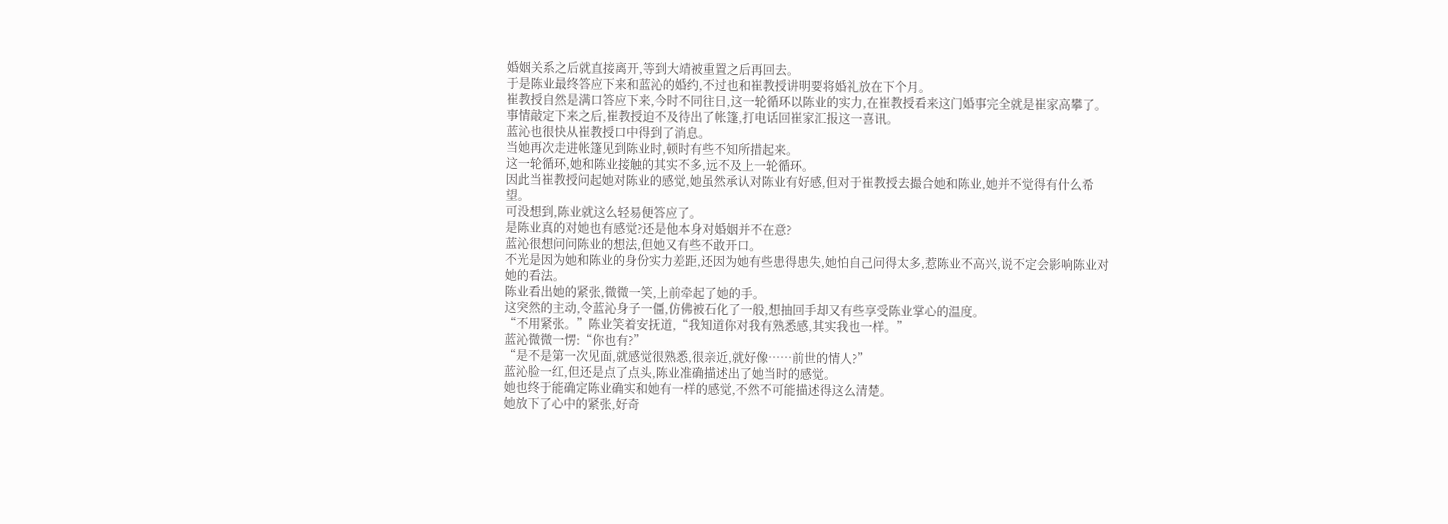婚姻关系之后就直接离开,等到大靖被重置之后再回去。
于是陈业最终答应下来和蓝沁的婚约,不过也和崔教授讲明要将婚礼放在下个月。
崔教授自然是满口答应下来,今时不同往日,这一轮循环以陈业的实力,在崔教授看来这门婚事完全就是崔家高攀了。
事情敲定下来之后,崔教授迫不及待出了帐篷,打电话回崔家汇报这一喜讯。
蓝沁也很快从崔教授口中得到了消息。
当她再次走进帐篷见到陈业时,顿时有些不知所措起来。
这一轮循环,她和陈业接触的其实不多,远不及上一轮循环。
因此当崔教授问起她对陈业的感觉,她虽然承认对陈业有好感,但对于崔教授去撮合她和陈业,她并不觉得有什么希望。
可没想到,陈业就这么轻易便答应了。
是陈业真的对她也有感觉?还是他本身对婚姻并不在意?
蓝沁很想问问陈业的想法,但她又有些不敢开口。
不光是因为她和陈业的身份实力差距,还因为她有些患得患失,她怕自己问得太多,惹陈业不高兴,说不定会影响陈业对她的看法。
陈业看出她的紧张,微微一笑,上前牵起了她的手。
这突然的主动,令蓝沁身子一僵,仿佛被石化了一般,想抽回手却又有些享受陈业掌心的温度。
“不用紧张。”陈业笑着安抚道,“我知道你对我有熟悉感,其实我也一样。”
蓝沁微微一愣:“你也有?”
“是不是第一次见面,就感觉很熟悉,很亲近,就好像……前世的情人?”
蓝沁脸一红,但还是点了点头,陈业准确描述出了她当时的感觉。
她也终于能确定陈业确实和她有一样的感觉,不然不可能描述得这么清楚。
她放下了心中的紧张,好奇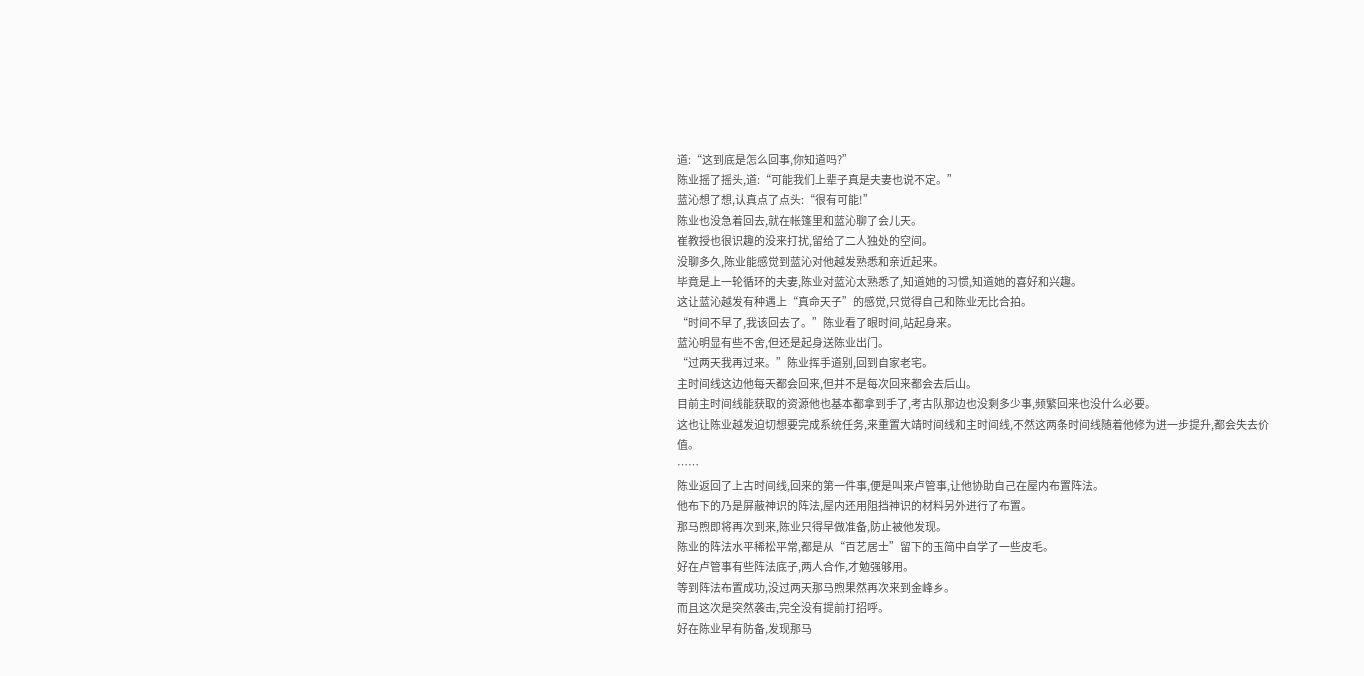道:“这到底是怎么回事,你知道吗?”
陈业摇了摇头,道:“可能我们上辈子真是夫妻也说不定。”
蓝沁想了想,认真点了点头:“很有可能!”
陈业也没急着回去,就在帐篷里和蓝沁聊了会儿天。
崔教授也很识趣的没来打扰,留给了二人独处的空间。
没聊多久,陈业能感觉到蓝沁对他越发熟悉和亲近起来。
毕竟是上一轮循环的夫妻,陈业对蓝沁太熟悉了,知道她的习惯,知道她的喜好和兴趣。
这让蓝沁越发有种遇上“真命天子”的感觉,只觉得自己和陈业无比合拍。
“时间不早了,我该回去了。”陈业看了眼时间,站起身来。
蓝沁明显有些不舍,但还是起身送陈业出门。
“过两天我再过来。”陈业挥手道别,回到自家老宅。
主时间线这边他每天都会回来,但并不是每次回来都会去后山。
目前主时间线能获取的资源他也基本都拿到手了,考古队那边也没剩多少事,频繁回来也没什么必要。
这也让陈业越发迫切想要完成系统任务,来重置大靖时间线和主时间线,不然这两条时间线随着他修为进一步提升,都会失去价值。
……
陈业返回了上古时间线,回来的第一件事,便是叫来卢管事,让他协助自己在屋内布置阵法。
他布下的乃是屏蔽神识的阵法,屋内还用阻挡神识的材料另外进行了布置。
那马煦即将再次到来,陈业只得早做准备,防止被他发现。
陈业的阵法水平稀松平常,都是从“百艺居士”留下的玉简中自学了一些皮毛。
好在卢管事有些阵法底子,两人合作,才勉强够用。
等到阵法布置成功,没过两天那马煦果然再次来到金峰乡。
而且这次是突然袭击,完全没有提前打招呼。
好在陈业早有防备,发现那马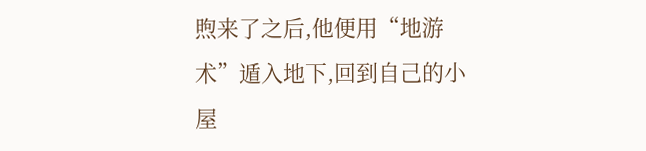煦来了之后,他便用“地游术”遁入地下,回到自己的小屋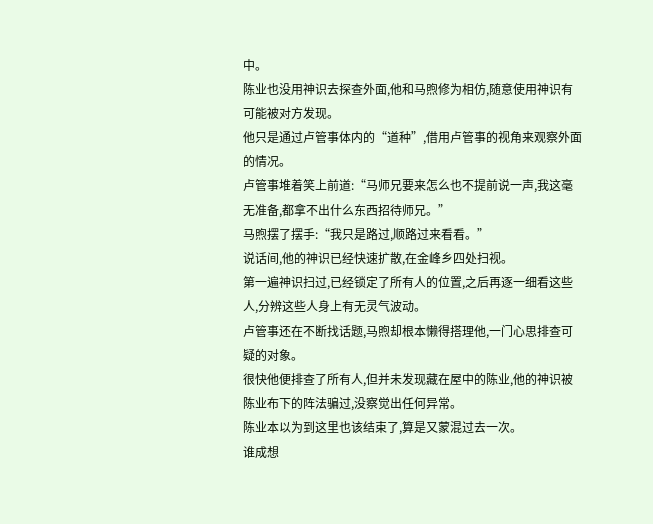中。
陈业也没用神识去探查外面,他和马煦修为相仿,随意使用神识有可能被对方发现。
他只是通过卢管事体内的“道种”,借用卢管事的视角来观察外面的情况。
卢管事堆着笑上前道:“马师兄要来怎么也不提前说一声,我这毫无准备,都拿不出什么东西招待师兄。”
马煦摆了摆手:“我只是路过,顺路过来看看。”
说话间,他的神识已经快速扩散,在金峰乡四处扫视。
第一遍神识扫过,已经锁定了所有人的位置,之后再逐一细看这些人,分辨这些人身上有无灵气波动。
卢管事还在不断找话题,马煦却根本懒得搭理他,一门心思排查可疑的对象。
很快他便排查了所有人,但并未发现藏在屋中的陈业,他的神识被陈业布下的阵法骗过,没察觉出任何异常。
陈业本以为到这里也该结束了,算是又蒙混过去一次。
谁成想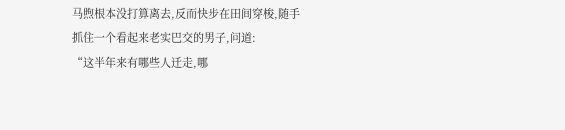马煦根本没打算离去,反而快步在田间穿梭,随手抓住一个看起来老实巴交的男子,问道:
“这半年来有哪些人迁走,哪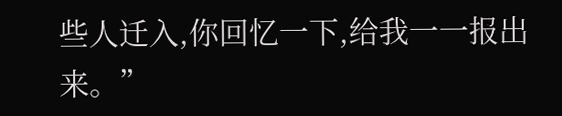些人迁入,你回忆一下,给我一一报出来。”